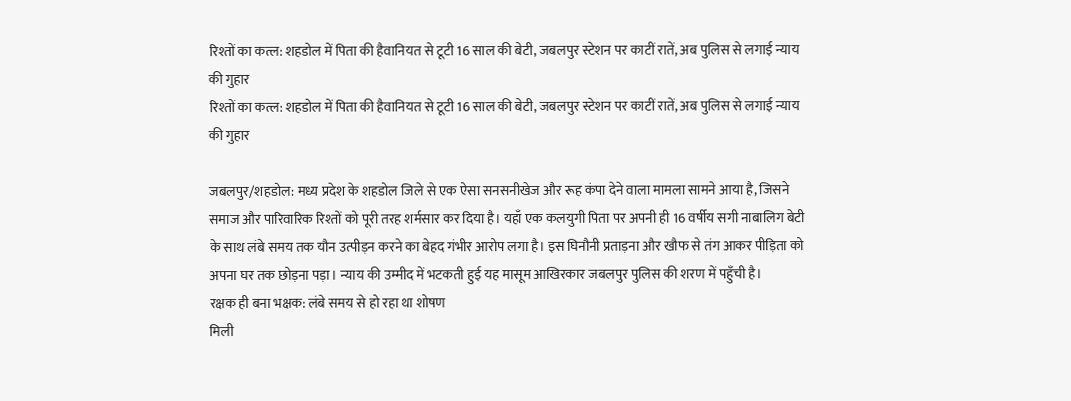रिश्तों का कत्ल: शहडोल में पिता की हैवानियत से टूटी 16 साल की बेटी, जबलपुर स्टेशन पर काटीं रातें, अब पुलिस से लगाई न्याय की गुहार
रिश्तों का कत्ल: शहडोल में पिता की हैवानियत से टूटी 16 साल की बेटी, जबलपुर स्टेशन पर काटीं रातें, अब पुलिस से लगाई न्याय की गुहार

जबलपुर/शहडोल: मध्य प्रदेश के शहडोल जिले से एक ऐसा सनसनीखेज और रूह कंपा देने वाला मामला सामने आया है, जिसने समाज और पारिवारिक रिश्तों को पूरी तरह शर्मसार कर दिया है। यहाँ एक कलयुगी पिता पर अपनी ही 16 वर्षीय सगी नाबालिग बेटी के साथ लंबे समय तक यौन उत्पीड़न करने का बेहद गंभीर आरोप लगा है। इस घिनौनी प्रताड़ना और खौफ से तंग आकर पीड़िता को अपना घर तक छोड़ना पड़ा। न्याय की उम्मीद में भटकती हुई यह मासूम आखिरकार जबलपुर पुलिस की शरण में पहुँची है।
रक्षक ही बना भक्षक: लंबे समय से हो रहा था शोषण
मिली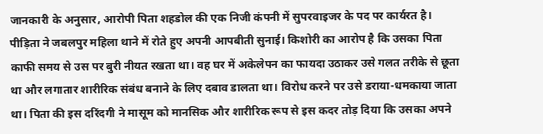जानकारी के अनुसार, आरोपी पिता शहडोल की एक निजी कंपनी में सुपरवाइजर के पद पर कार्यरत है। पीड़िता ने जबलपुर महिला थाने में रोते हुए अपनी आपबीती सुनाई। किशोरी का आरोप है कि उसका पिता काफी समय से उस पर बुरी नीयत रखता था। वह घर में अकेलेपन का फायदा उठाकर उसे गलत तरीके से छूता था और लगातार शारीरिक संबंध बनाने के लिए दबाव डालता था। विरोध करने पर उसे डराया-धमकाया जाता था। पिता की इस दरिंदगी ने मासूम को मानसिक और शारीरिक रूप से इस कदर तोड़ दिया कि उसका अपने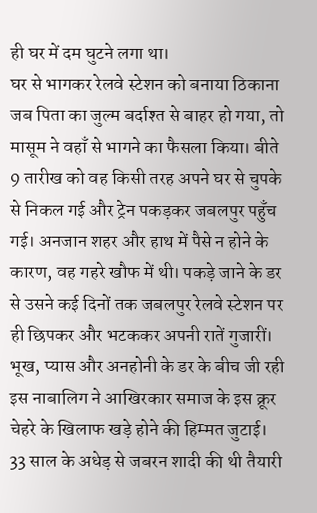ही घर में दम घुटने लगा था।
घर से भागकर रेलवे स्टेशन को बनाया ठिकाना
जब पिता का जुल्म बर्दाश्त से बाहर हो गया, तो मासूम ने वहाँ से भागने का फैसला किया। बीते 9 तारीख को वह किसी तरह अपने घर से चुपके से निकल गई और ट्रेन पकड़कर जबलपुर पहुँच गई। अनजान शहर और हाथ में पैसे न होने के कारण, वह गहरे खौफ में थी। पकड़े जाने के डर से उसने कई दिनों तक जबलपुर रेलवे स्टेशन पर ही छिपकर और भटककर अपनी रातें गुजारीं। भूख, प्यास और अनहोनी के डर के बीच जी रही इस नाबालिग ने आखिरकार समाज के इस क्रूर चेहरे के खिलाफ खड़े होने की हिम्मत जुटाई।
33 साल के अधेड़ से जबरन शादी की थी तैयारी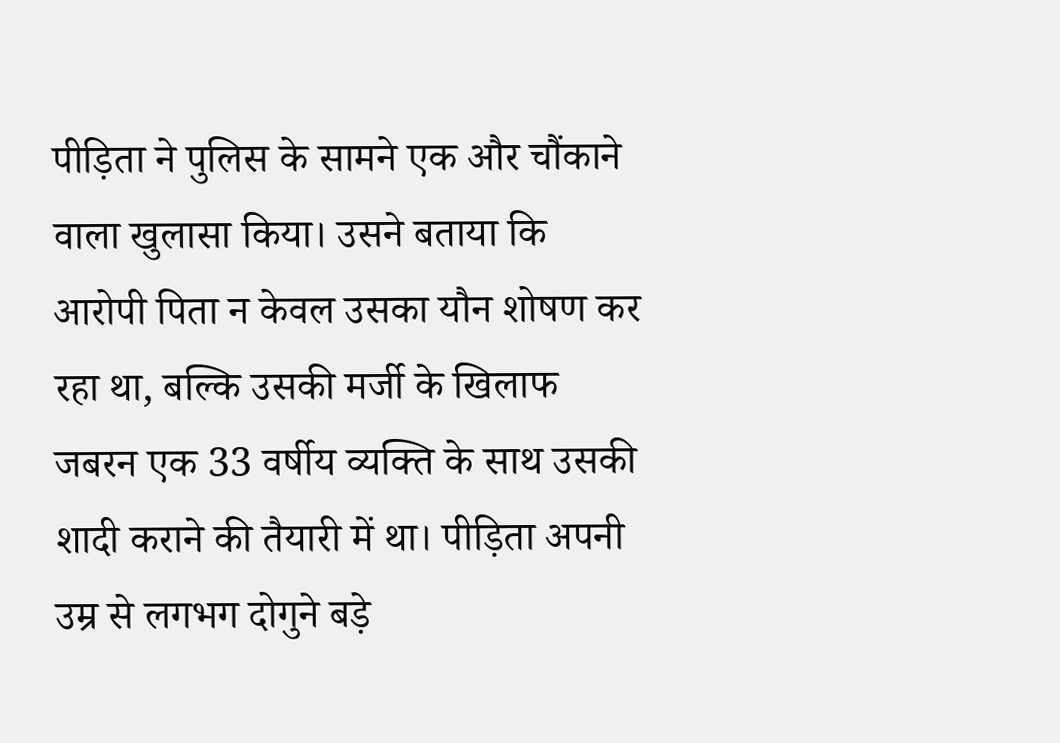पीड़िता ने पुलिस के सामने एक और चौंकाने वाला खुलासा किया। उसने बताया कि आरोपी पिता न केवल उसका यौन शोषण कर रहा था, बल्कि उसकी मर्जी के खिलाफ जबरन एक 33 वर्षीय व्यक्ति के साथ उसकी शादी कराने की तैयारी में था। पीड़िता अपनी उम्र से लगभग दोगुने बड़े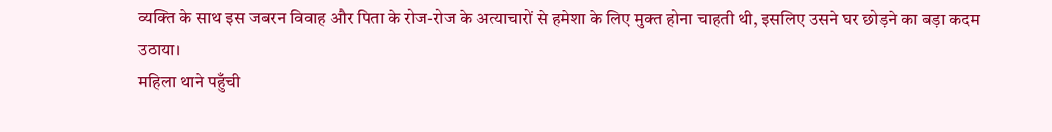व्यक्ति के साथ इस जबरन विवाह और पिता के रोज-रोज के अत्याचारों से हमेशा के लिए मुक्त होना चाहती थी, इसलिए उसने घर छोड़ने का बड़ा कदम उठाया।
महिला थाने पहुँची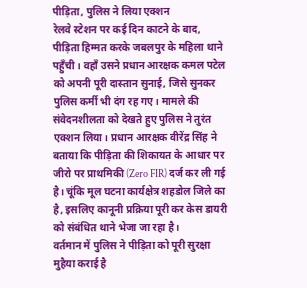पीड़िता, पुलिस ने लिया एक्शन
रेलवे स्टेशन पर कई दिन काटने के बाद, पीड़िता हिम्मत करके जबलपुर के महिला थाने पहुँची। वहाँ उसने प्रधान आरक्षक कमल पटेल को अपनी पूरी दास्तान सुनाई, जिसे सुनकर पुलिस कर्मी भी दंग रह गए। मामले की संवेदनशीलता को देखते हुए पुलिस ने तुरंत एक्शन लिया। प्रधान आरक्षक वीरेंद्र सिंह ने बताया कि पीड़िता की शिकायत के आधार पर जीरो पर प्राथमिकी (Zero FIR) दर्ज कर ली गई है। चूंकि मूल घटना कार्यक्षेत्र शहडोल जिले का है, इसलिए कानूनी प्रक्रिया पूरी कर केस डायरी को संबंधित थाने भेजा जा रहा है।
वर्तमान में पुलिस ने पीड़िता को पूरी सुरक्षा मुहैया कराई है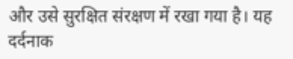और उसे सुरक्षित संरक्षण में रखा गया है। यह दर्दनाक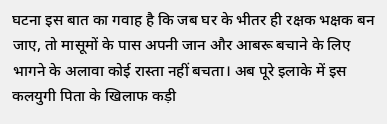घटना इस बात का गवाह है कि जब घर के भीतर ही रक्षक भक्षक बन जाए, तो मासूमों के पास अपनी जान और आबरू बचाने के लिए भागने के अलावा कोई रास्ता नहीं बचता। अब पूरे इलाके में इस कलयुगी पिता के खिलाफ कड़ी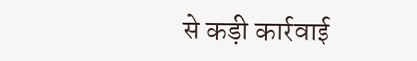से कड़ी कार्रवाई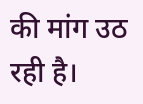की मांग उठ रही है।